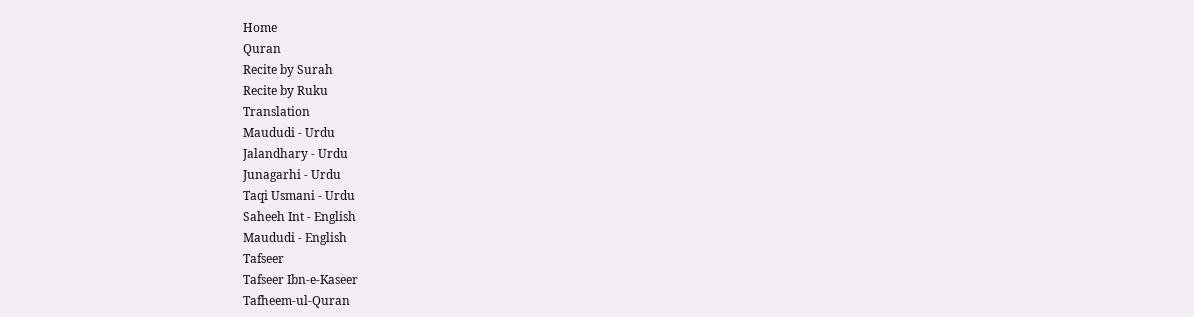Home
Quran
Recite by Surah
Recite by Ruku
Translation
Maududi - Urdu
Jalandhary - Urdu
Junagarhi - Urdu
Taqi Usmani - Urdu
Saheeh Int - English
Maududi - English
Tafseer
Tafseer Ibn-e-Kaseer
Tafheem-ul-Quran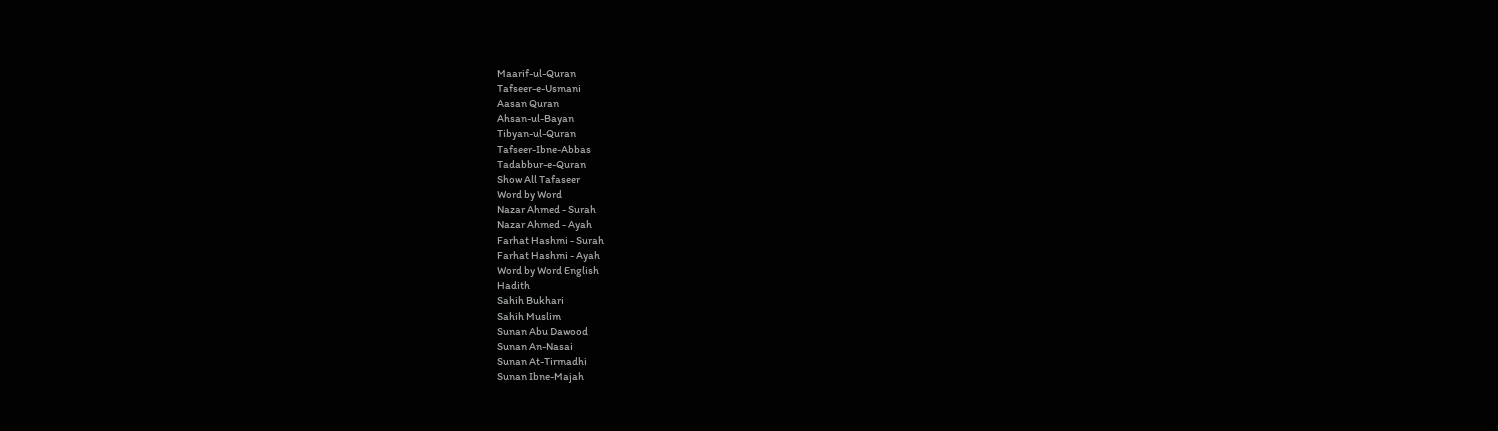Maarif-ul-Quran
Tafseer-e-Usmani
Aasan Quran
Ahsan-ul-Bayan
Tibyan-ul-Quran
Tafseer-Ibne-Abbas
Tadabbur-e-Quran
Show All Tafaseer
Word by Word
Nazar Ahmed - Surah
Nazar Ahmed - Ayah
Farhat Hashmi - Surah
Farhat Hashmi - Ayah
Word by Word English
Hadith
Sahih Bukhari
Sahih Muslim
Sunan Abu Dawood
Sunan An-Nasai
Sunan At-Tirmadhi
Sunan Ibne-Majah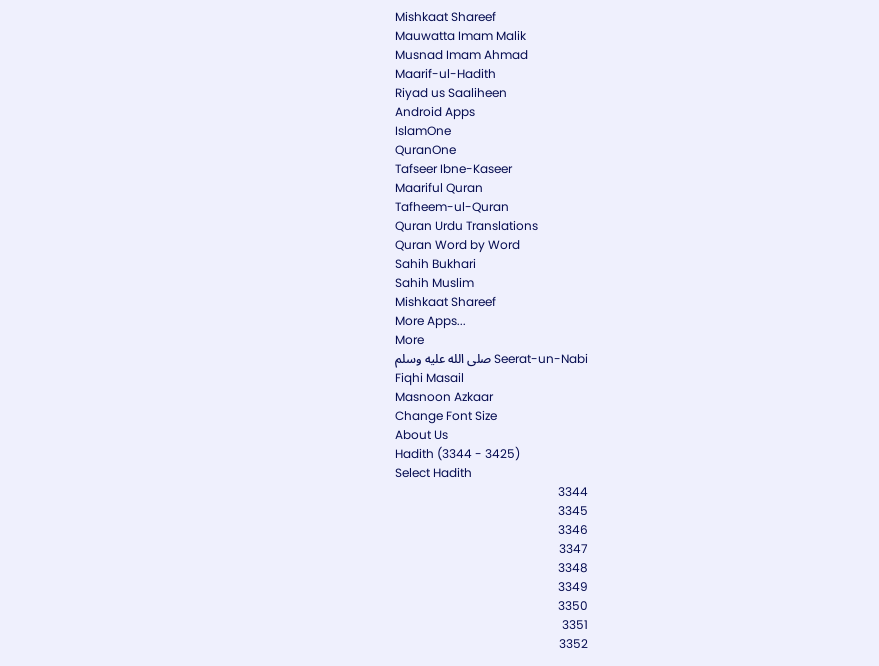Mishkaat Shareef
Mauwatta Imam Malik
Musnad Imam Ahmad
Maarif-ul-Hadith
Riyad us Saaliheen
Android Apps
IslamOne
QuranOne
Tafseer Ibne-Kaseer
Maariful Quran
Tafheem-ul-Quran
Quran Urdu Translations
Quran Word by Word
Sahih Bukhari
Sahih Muslim
Mishkaat Shareef
More Apps...
More
Seerat-un-Nabi صلى الله عليه وسلم
Fiqhi Masail
Masnoon Azkaar
Change Font Size
About Us
Hadith (3344 - 3425)
Select Hadith
3344
3345
3346
3347
3348
3349
3350
3351
3352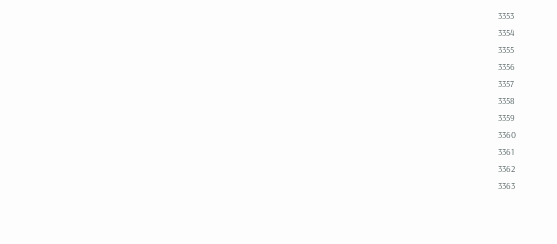3353
3354
3355
3356
3357
3358
3359
3360
3361
3362
3363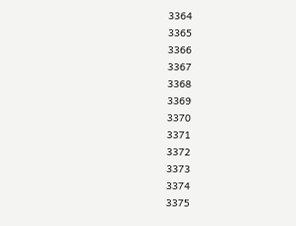3364
3365
3366
3367
3368
3369
3370
3371
3372
3373
3374
3375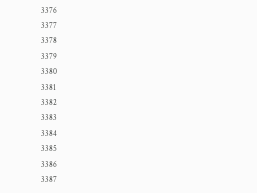3376
3377
3378
3379
3380
3381
3382
3383
3384
3385
3386
3387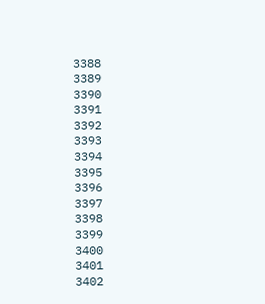3388
3389
3390
3391
3392
3393
3394
3395
3396
3397
3398
3399
3400
3401
3402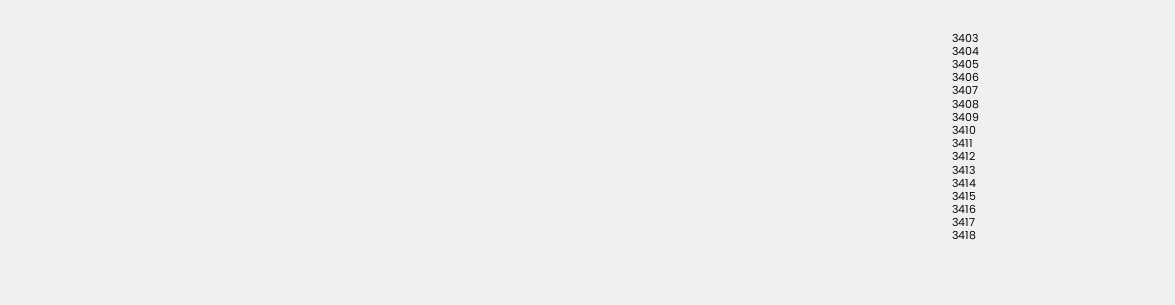3403
3404
3405
3406
3407
3408
3409
3410
3411
3412
3413
3414
3415
3416
3417
3418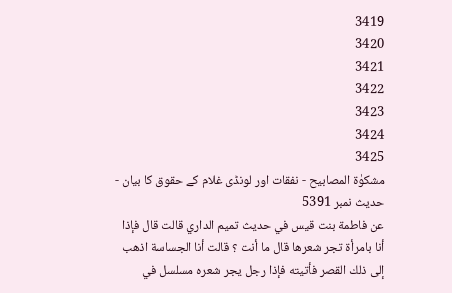3419
3420
3421
3422
3423
3424
3425
مشکوٰۃ المصابیح - نفقات اور لونڈی غلام کے حقوق کا بیان - حدیث نمبر 5391
عن فاطمة بنت قيس في حديث تميم الداري قالت قال فإذا أنا بامرأة تجر شعرها قال ما أنت ؟ قالت أنا الجساسة اذهب إلى ذلك القصر فأتيته فإذا رجل يجر شعره مسلسل في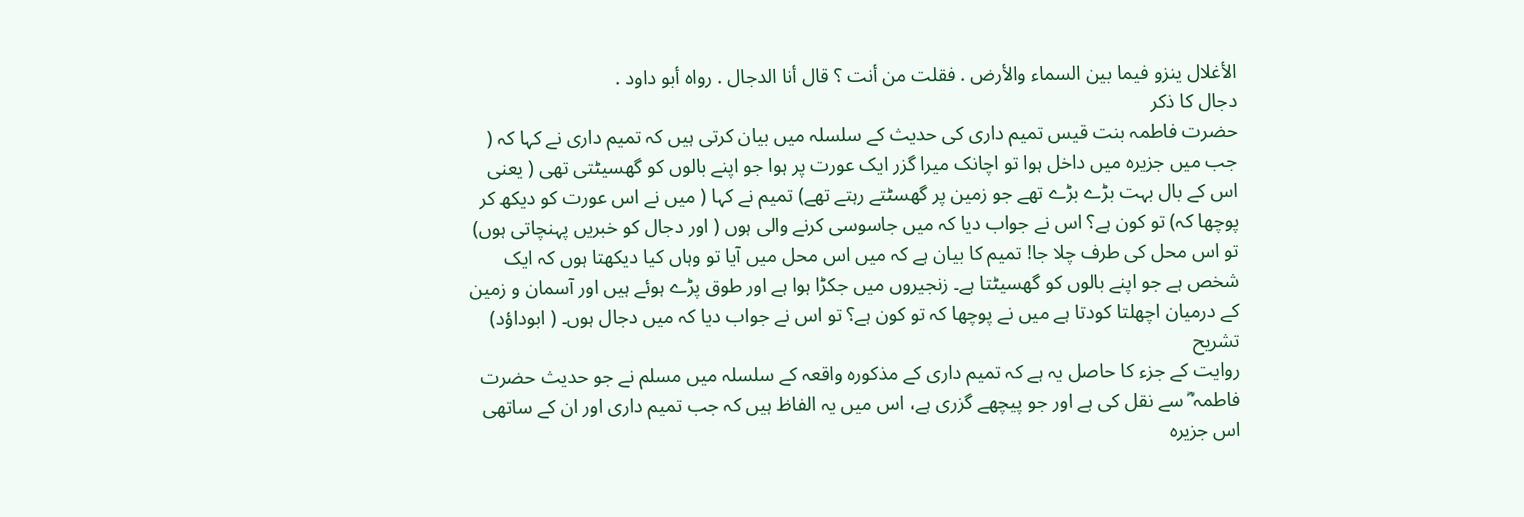الأغلال ينزو فيما بين السماء والأرض . فقلت من أنت ؟ قال أنا الدجال . رواه أبو داود .
دجال کا ذکر
حضرت فاطمہ بنت قیس تمیم داری کی حدیث کے سلسلہ میں بیان کرتی ہیں کہ تمیم داری نے کہا کہ ( جب میں جزیرہ میں داخل ہوا تو اچانک میرا گزر ایک عورت پر ہوا جو اپنے بالوں کو گھسیٹتی تھی ( یعنی اس کے بال بہت بڑے بڑے تھے جو زمین پر گھسٹتے رہتے تھے) تمیم نے کہا ( میں نے اس عورت کو دیکھ کر پوچھا کہ) تو کون ہے؟ اس نے جواب دیا کہ میں جاسوسی کرنے والی ہوں ( اور دجال کو خبریں پہنچاتی ہوں) تو اس محل کی طرف چلا جا! تمیم کا بیان ہے کہ میں اس محل میں آیا تو وہاں کیا دیکھتا ہوں کہ ایک شخص ہے جو اپنے بالوں کو گھسیٹتا ہے۔ زنجیروں میں جکڑا ہوا ہے اور طوق پڑے ہوئے ہیں اور آسمان و زمین کے درمیان اچھلتا کودتا ہے میں نے پوچھا کہ تو کون ہے؟ تو اس نے جواب دیا کہ میں دجال ہوں۔ ( ابوداؤد)
تشریح
روایت کے جزء کا حاصل یہ ہے کہ تمیم داری کے مذکورہ واقعہ کے سلسلہ میں مسلم نے جو حدیث حضرت فاطمہ ؓ سے نقل کی ہے اور جو پیچھے گزری ہے، اس میں یہ الفاظ ہیں کہ جب تمیم داری اور ان کے ساتھی اس جزیرہ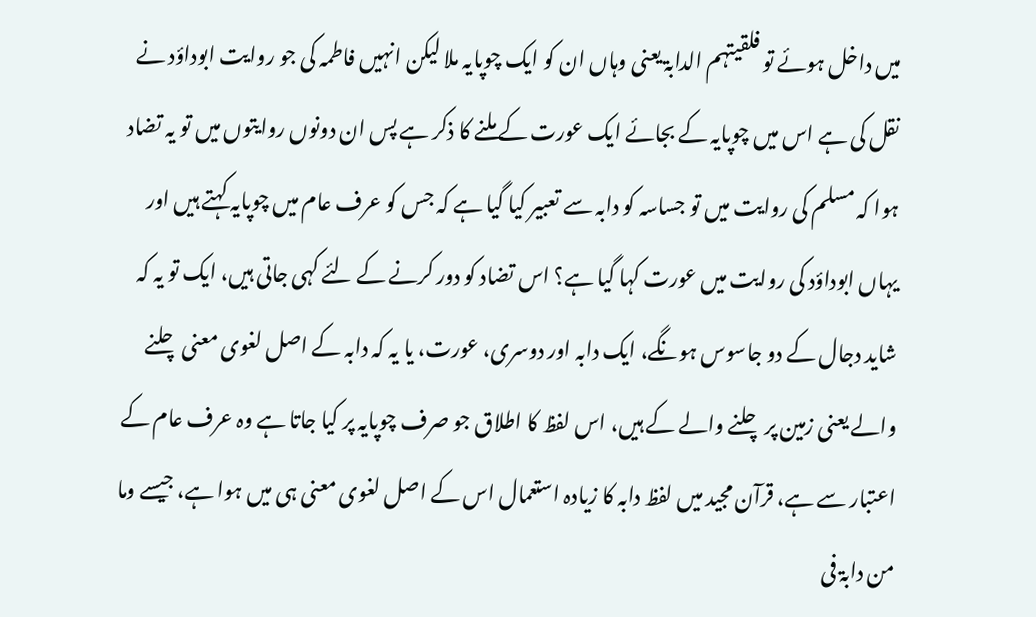میں داخل ہوئے تو فلقیتہم الدابۃ یعنی وہاں ان کو ایک چوپایہ ملا لیکن انہیں فاطمہ کی جو روایت ابوداؤد نے نقل کی ہے اس میں چوپایہ کے بجائے ایک عورت کے ملنے کا ذکر ہے پس ان دونوں روایتوں میں تو یہ تضاد ہوا کہ مسلم کی روایت میں تو جساسہ کو دابہ سے تعبیر کیا گیا ہے کہ جس کو عرف عام میں چوپایہ کہتے ہیں اور یہاں ابوداؤد کی روایت میں عورت کہا گیا ہے؟ اس تضاد کو دور کرنے کے لئے کہی جاتی ہیں، ایک تو یہ کہ شاید دجال کے دو جاسوس ہونگے، ایک دابہ اور دوسری، عورت، یا یہ کہ دابہ کے اصل لغوی معنی چلنے والے یعنی زمین پر چلنے والے کے ہیں، اس لفظ کا اطلاق جو صرف چوپایہ پر کیا جاتا ہے وہ عرف عام کے اعتبار سے ہے، قرآن مجید میں لفظ دابہ کا زیادہ استعمال اس کے اصل لغوی معنی ہی میں ہوا ہے، جیسے وما من دابۃ فی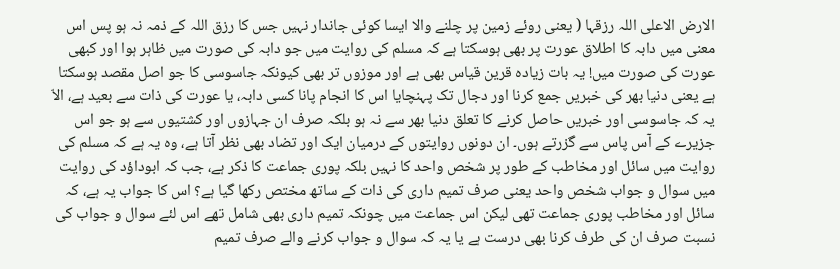الارض الاعلی اللہ رزقہا ( یعنی روئے زمین پر چلنے والا ایسا کوئی جاندار نہیں جس کا رزق اللہ کے ذمہ نہ ہو پس اس معنی میں دابہ کا اطلاق عورت پر بھی ہوسکتا ہے کہ مسلم کی روایت میں جو دابہ کی صورت میں ظاہر ہوا اور کبھی عورت کی صورت میں! یہ بات زیادہ قرین قیاس بھی ہے اور موزوں تر بھی کیونکہ جاسوسی کا جو اصل مقصد ہوسکتا ہے یعنی دنیا بھر کی خبریں جمع کرنا اور دجال تک پہنچایا اس کا انجام پانا کسی دابہ، یا عورت کی ذات سے بعید ہے، الاّ یہ کہ جاسوسی اور خبریں حاصل کرنے کا تعلق دنیا بھر سے نہ ہو بلکہ صرف ان جہازوں اور کشتیوں سے ہو جو اس جزیرے کے آس پاس سے گزرتے ہوں۔ ان دونوں روایتوں کے درمیان ایک اور تضاد بھی نظر آتا ہے، وہ یہ ہے کہ مسلم کی روایت میں سائل اور مخاطب کے طور پر شخص واحد کا نہیں بلکہ پوری جماعت کا ذکر ہے، جب کہ ابوداؤد کی روایت میں سوال و جواب شخص واحد یعنی صرف تمیم داری کی ذات کے ساتھ مختص رکھا گیا ہے؟ اس کا جواب یہ ہے، کہ سائل اور مخاطب پوری جماعت تھی لیکن اس جماعت میں چونکہ تمیم داری بھی شامل تھے اس لئے سوال و جواب کی نسبت صرف ان کی طرف کرنا بھی درست ہے یا یہ کہ سوال و جواب کرنے والے صرف تمیم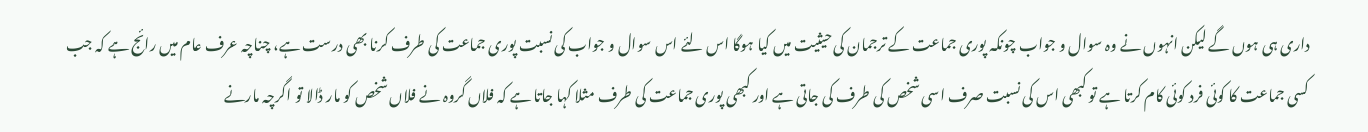داری ہی ہوں گے لیکن انہوں نے وہ سوال و جواب چونکہ پوری جماعت کے ترجمان کی حیثیت میں کیا ہوگا اس لئے اس سوال و جواب کی نسبت پوری جماعت کی طرف کرنا بھی درست ہے، چناچہ عرف عام میں رائج ہے کہ جب کسی جماعت کا کوئی فرد کوئی کام کرتا ہے تو کبھی اس کی نسبت صرف اسی شخص کی طرف کی جاتی ہے اور کبھی پوری جماعت کی طرف مثلا کہا جاتا ہے کہ فلاں گروہ نے فلاں شخص کو مار ڈالا تو اگرچہ مارنے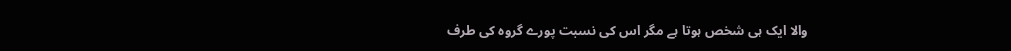والا ایک ہی شخص ہوتا ہے مگر اس کی نسبت پورے گروہ کی طرف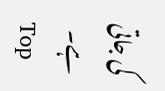کی جاتی ہے۔
Top